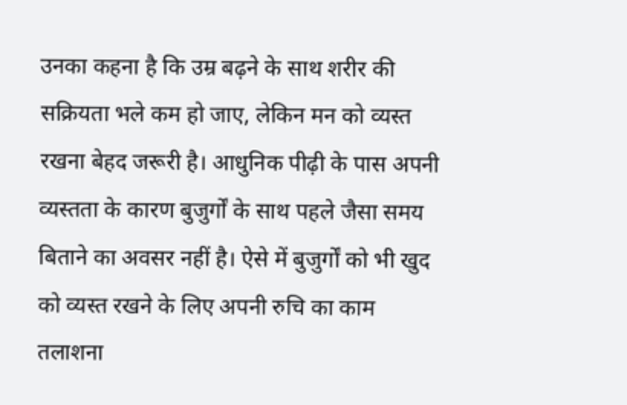उनका कहना है कि उम्र बढ़ने के साथ शरीर की सक्रियता भले कम हो जाए, लेकिन मन को व्यस्त रखना बेहद जरूरी है। आधुनिक पीढ़ी के पास अपनी व्यस्तता के कारण बुजुर्गों के साथ पहले जैसा समय बिताने का अवसर नहीं है। ऐसे में बुजुर्गों को भी खुद को व्यस्त रखने के लिए अपनी रुचि का काम तलाशना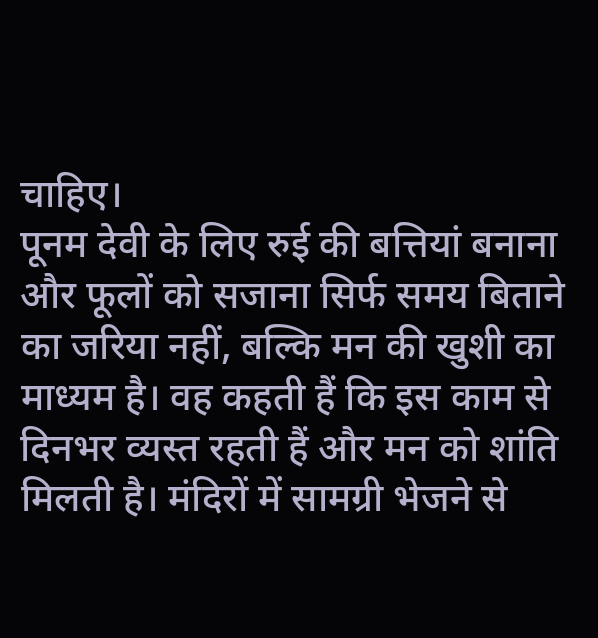चाहिए।
पूनम देवी के लिए रुई की बत्तियां बनाना और फूलों को सजाना सिर्फ समय बिताने का जरिया नहीं, बल्कि मन की खुशी का माध्यम है। वह कहती हैं कि इस काम से दिनभर व्यस्त रहती हैं और मन को शांति मिलती है। मंदिरों में सामग्री भेजने से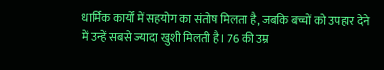धार्मिक कार्यों में सहयोग का संतोष मिलता है, जबकि बच्चों को उपहार देने में उन्हें सबसे ज्यादा खुशी मिलती है। 76 की उम्र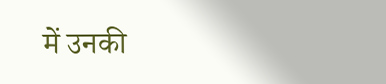में उनकी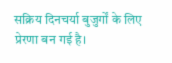सक्रिय दिनचर्या बुजुर्गों के लिए प्रेरणा बन गई है।